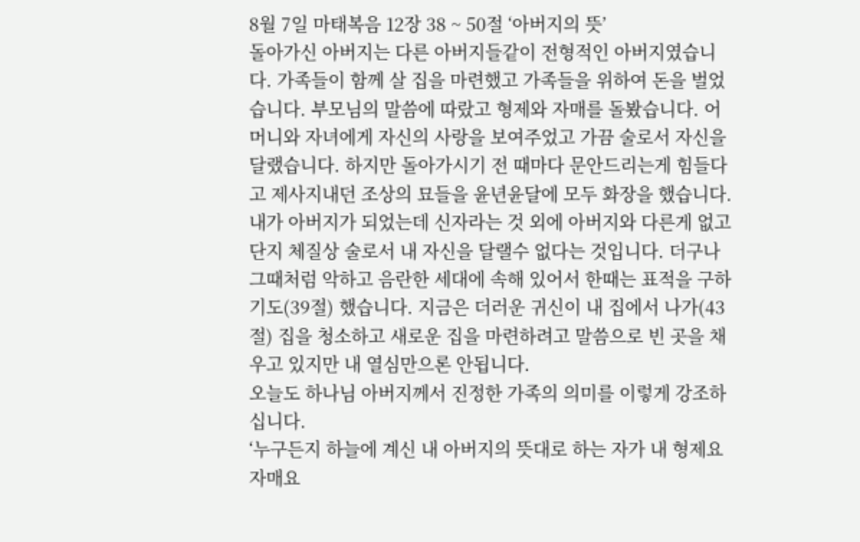8월 7일 마태복음 12장 38 ~ 50절 ‘아버지의 뜻’
돌아가신 아버지는 다른 아버지들같이 전형적인 아버지였습니다. 가족들이 함께 살 집을 마련했고 가족들을 위하여 돈을 벌었습니다. 부모님의 말씀에 따랐고 형제와 자매를 돌봤습니다. 어머니와 자녀에게 자신의 사랑을 보여주었고 가끔 술로서 자신을 달랬습니다. 하지만 돌아가시기 전 때마다 문안드리는게 힘들다고 제사지내던 조상의 묘들을 윤년윤달에 모두 화장을 했습니다.
내가 아버지가 되었는데 신자라는 것 외에 아버지와 다른게 없고 단지 체질상 술로서 내 자신을 달랠수 없다는 것입니다. 더구나 그때처럼 악하고 음란한 세대에 속해 있어서 한때는 표적을 구하기도(39절) 했습니다. 지금은 더러운 귀신이 내 집에서 나가(43절) 집을 청소하고 새로운 집을 마련하려고 말씀으로 빈 곳을 채우고 있지만 내 열심만으론 안됩니다.
오늘도 하나님 아버지께서 진정한 가족의 의미를 이렇게 강조하십니다.
‘누구든지 하늘에 계신 내 아버지의 뜻대로 하는 자가 내 형제요 자매요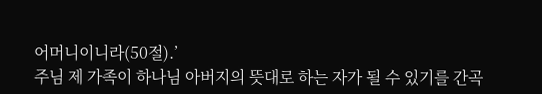어머니이니라(50절).’
주님 제 가족이 하나님 아버지의 뜻대로 하는 자가 될 수 있기를 간곡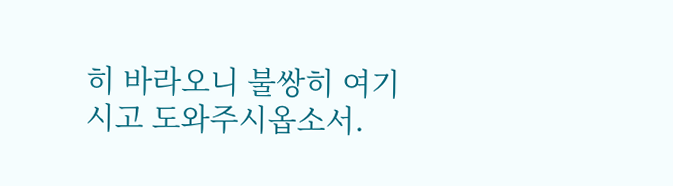히 바라오니 불쌍히 여기시고 도와주시옵소서.